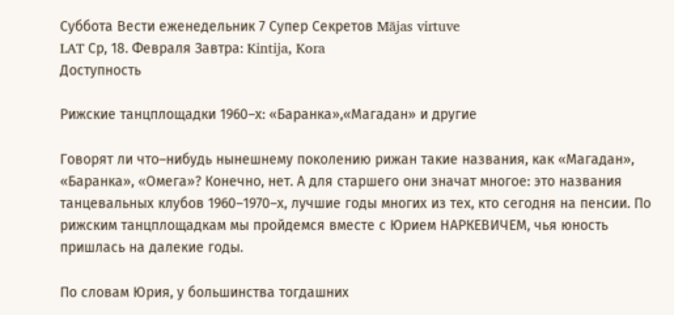Суббота Вести еженедельник 7 Супер Секретов Mājas virtuve
LAT Ср, 18. Февраля Завтра: Kintija, Kora
Доступность

Рижские танцплощадки 1960–х: «Баранка»,«Магадан» и другие

Говорят ли что–нибудь нынешнему поколению рижан такие названия, как «Магадан», «Баранка», «Омега»? Конечно, нет. А для старшего они значат многое: это названия танцевальных клубов 1960–1970–х, лучшие годы многих из тех, кто сегодня на пенсии. По рижским танцплощадкам мы пройдемся вместе с Юрием НАРКЕВИЧЕМ, чья юность пришлась на далекие годы.

По словам Юрия, у большинства тогдашних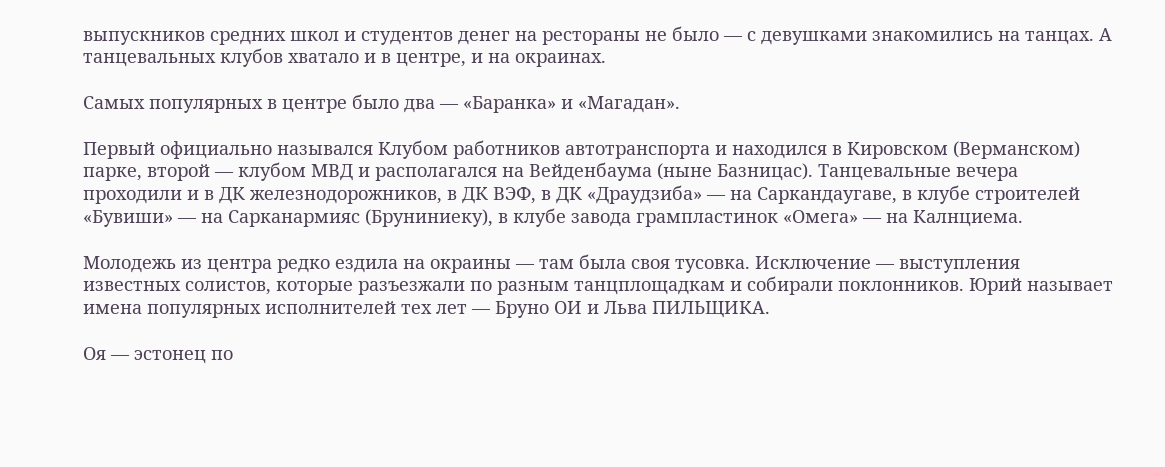выпускников средних школ и студентов денег на рестораны не было — с девушками знакомились на танцах. А танцевальных клубов хватало и в центре, и на окраинах.

Самых популярных в центре было два — «Баранка» и «Магадан».

Первый официально назывался Клубом работников автотранспорта и находился в Кировском (Верманском) парке, второй — клубом МВД и располагался на Вейденбаума (ныне Базницас). Танцевальные вечера проходили и в ДК железнодорожников, в ДК ВЭФ, в ДК «Драудзиба» — на Саркандаугаве, в клубе строителей «Бувиши» — на Сарканармияс (Бруниниеку), в клубе завода грампластинок «Омега» — на Калнциема.

Молодежь из центра редко ездила на окраины — там была своя тусовка. Исключение — выступления известных солистов, которые разъезжали по разным танцплощадкам и собирали поклонников. Юрий называет имена популярных исполнителей тех лет — Бруно ОИ и Льва ПИЛЬЩИКА.

Оя — эстонец по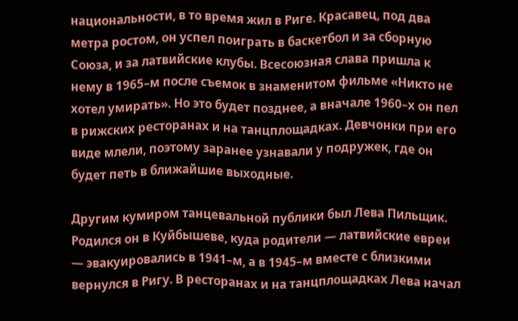национальности, в то время жил в Риге. Красавец, под два метра ростом, он успел поиграть в баскетбол и за сборную Союза, и за латвийские клубы. Всесоюзная слава пришла к нему в 1965–м после съемок в знаменитом фильме «Никто не хотел умирать». Но это будет позднее, а вначале 1960–х он пел в рижских ресторанах и на танцплощадках. Девчонки при его виде млели, поэтому заранее узнавали у подружек, где он будет петь в ближайшие выходные.

Другим кумиром танцевальной публики был Лева Пильщик. Родился он в Куйбышеве, куда родители — латвийские евреи — эвакуировались в 1941–м, а в 1945–м вместе с близкими вернулся в Ригу. В ресторанах и на танцплощадках Лева начал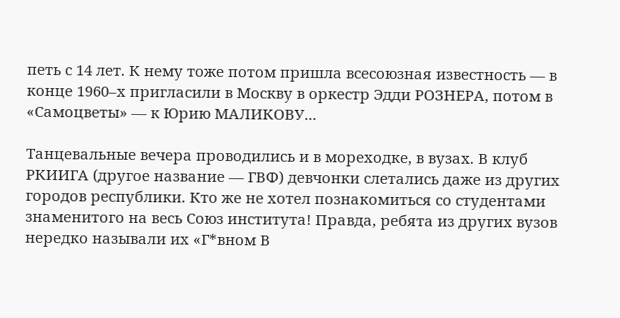петь с 14 лет. К нему тоже потом пришла всесоюзная известность — в конце 1960–х пригласили в Москву в оркестр Эдди РОЗНЕРА, потом в «Самоцветы» — к Юрию МАЛИКОВУ...

Танцевальные вечера проводились и в мореходке, в вузах. В клуб РКИИГА (другое название — ГВФ) девчонки слетались даже из других городов республики. Кто же не хотел познакомиться со студентами знаменитого на весь Союз института! Правда, ребята из других вузов нередко называли их «Г*вном В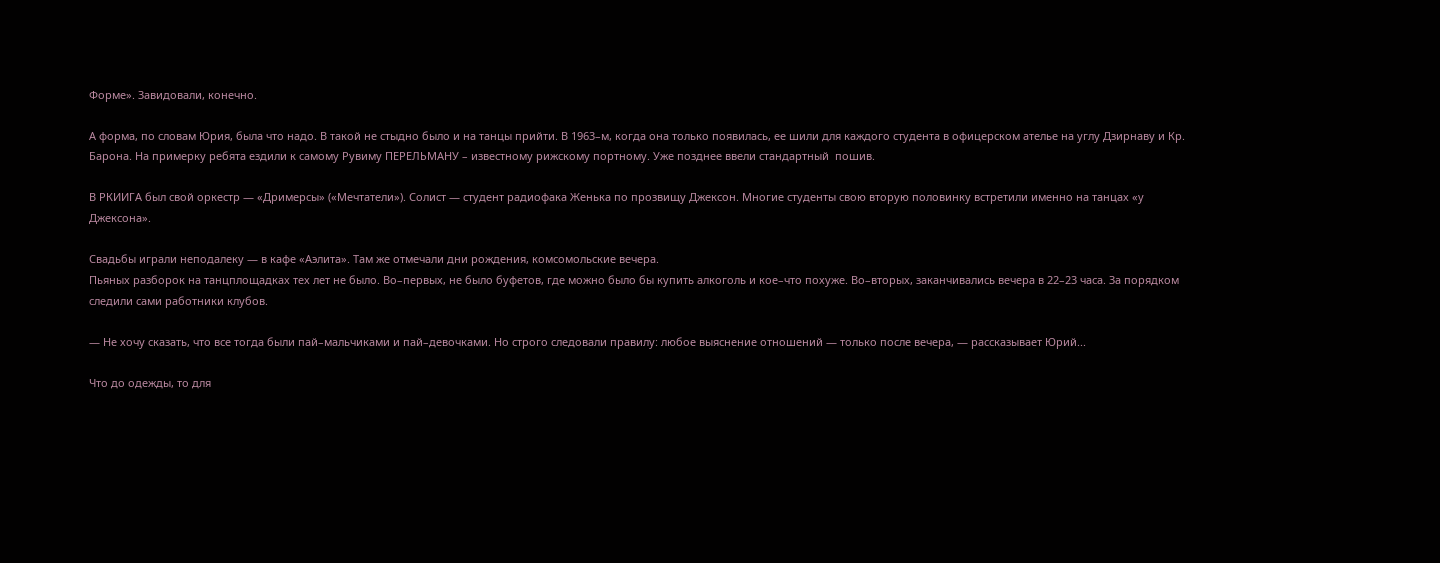Форме». Завидовали, конечно.

А форма, по словам Юрия, была что надо. В такой не стыдно было и на танцы прийти. В 1963–м, когда она только появилась, ее шили для каждого студента в офицерском ателье на углу Дзирнаву и Кр. Барона. На примерку ребята ездили к самому Рувиму ПЕРЕЛЬМАНУ – известному рижскому портному. Уже позднее ввели стандартный  пошив.

В РКИИГА был свой оркестр — «Дримерсы» («Мечтатели»). Солист — студент радиофака Женька по прозвищу Джексон. Многие студенты свою вторую половинку встретили именно на танцах «у Джексона».

Свадьбы играли неподалеку — в кафе «Аэлита». Там же отмечали дни рождения, комсомольские вечера.
Пьяных разборок на танцплощадках тех лет не было. Во–первых, не было буфетов, где можно было бы купить алкоголь и кое–что похуже. Во–вторых, заканчивались вечера в 22–23 часа. За порядком следили сами работники клубов.

— Не хочу сказать, что все тогда были пай–мальчиками и пай–девочками. Но строго следовали правилу: любое выяснение отношений — только после вечера, — рассказывает Юрий...

Что до одежды, то для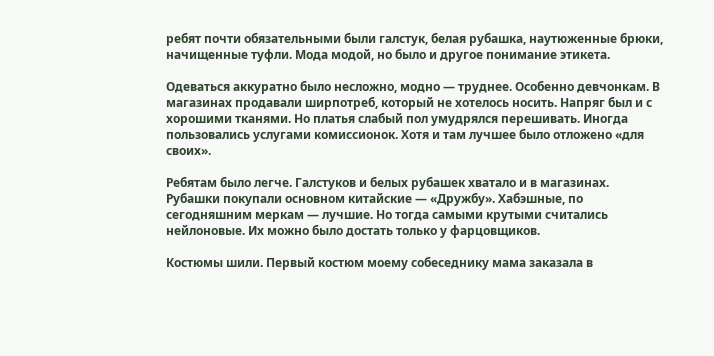ребят почти обязательными были галстук, белая рубашка, наутюженные брюки, начищенные туфли. Мода модой, но было и другое понимание этикета.

Одеваться аккуратно было несложно, модно — труднее. Особенно девчонкам. В магазинах продавали ширпотреб, который не хотелось носить. Напряг был и с хорошими тканями. Но платья слабый пол умудрялся перешивать. Иногда пользовались услугами комиссионок. Хотя и там лучшее было отложено «для своих».

Ребятам было легче. Галстуков и белых рубашек хватало и в магазинах. Рубашки покупали основном китайские — «Дружбу». Хабэшные, по сегодняшним меркам — лучшие. Но тогда самыми крутыми считались нейлоновые. Их можно было достать только у фарцовщиков.

Костюмы шили. Первый костюм моему собеседнику мама заказала в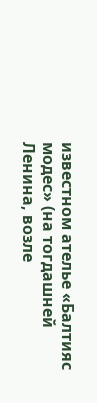известном ателье «Балтияс модес» (на тогдашней Ленина, возле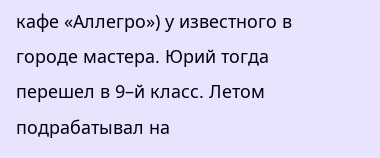кафе «Аллегро») у известного в городе мастера. Юрий тогда перешел в 9–й класс. Летом подрабатывал на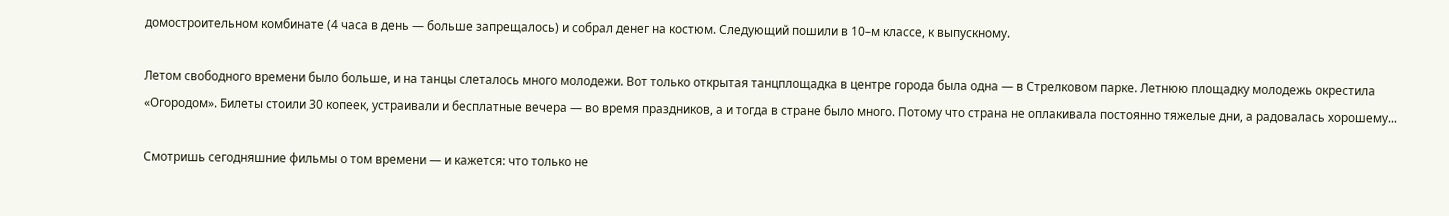домостроительном комбинате (4 часа в день — больше запрещалось) и собрал денег на костюм. Следующий пошили в 10–м классе, к выпускному.

Летом свободного времени было больше, и на танцы слеталось много молодежи. Вот только открытая танцплощадка в центре города была одна — в Стрелковом парке. Летнюю площадку молодежь окрестила «Огородом». Билеты стоили 30 копеек, устраивали и бесплатные вечера — во время праздников, а и тогда в стране было много. Потому что страна не оплакивала постоянно тяжелые дни, а радовалась хорошему...

Смотришь сегодняшние фильмы о том времени — и кажется: что только не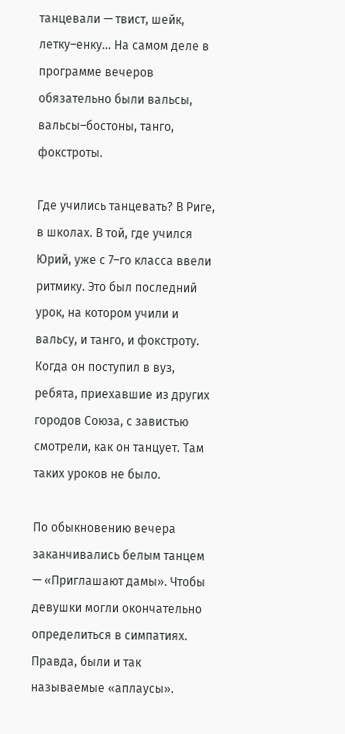танцевали — твист, шейк, летку–енку… На самом деле в программе вечеров обязательно были вальсы, вальсы–бостоны, танго, фокстроты.

Где учились танцевать? В Риге, в школах. В той, где учился Юрий, уже с 7–го класса ввели ритмику. Это был последний урок, на котором учили и вальсу, и танго, и фокстроту. Когда он поступил в вуз, ребята, приехавшие из других городов Союза, с завистью смотрели, как он танцует. Там таких уроков не было.

По обыкновению вечера заканчивались белым танцем — «Приглашают дамы». Чтобы девушки могли окончательно определиться в симпатиях. Правда, были и так называемые «аплаусы».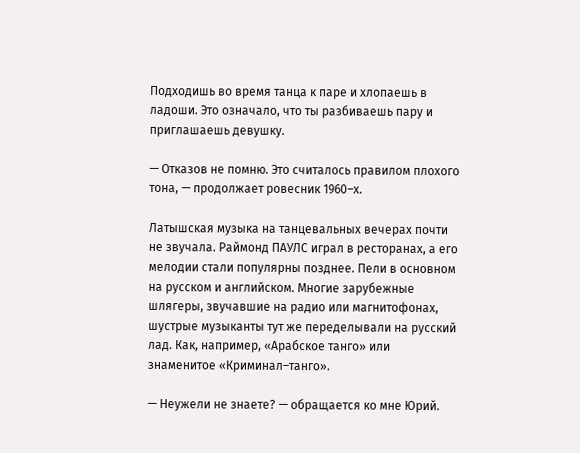Подходишь во время танца к паре и хлопаешь в ладоши. Это означало, что ты разбиваешь пару и приглашаешь девушку.

— Отказов не помню. Это считалось правилом плохого тона, — продолжает ровесник 1960–х.

Латышская музыка на танцевальных вечерах почти не звучала. Раймонд ПАУЛС играл в ресторанах, а его мелодии стали популярны позднее. Пели в основном на русском и английском. Многие зарубежные шлягеры, звучавшие на радио или магнитофонах, шустрые музыканты тут же переделывали на русский лад. Как, например, «Арабское танго» или знаменитое «Криминал–танго».

— Неужели не знаете? — обращается ко мне Юрий.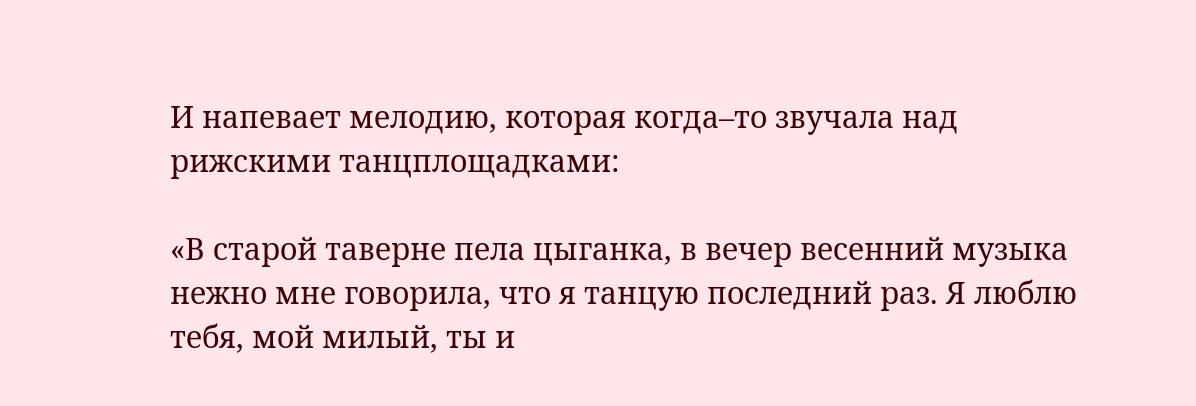И напевает мелодию, которая когда–то звучала над рижскими танцплощадками:

«В старой таверне пела цыганка, в вечер весенний музыка нежно мне говорила, что я танцую последний раз. Я люблю тебя, мой милый, ты и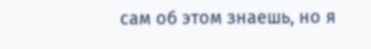сам об этом знаешь, но я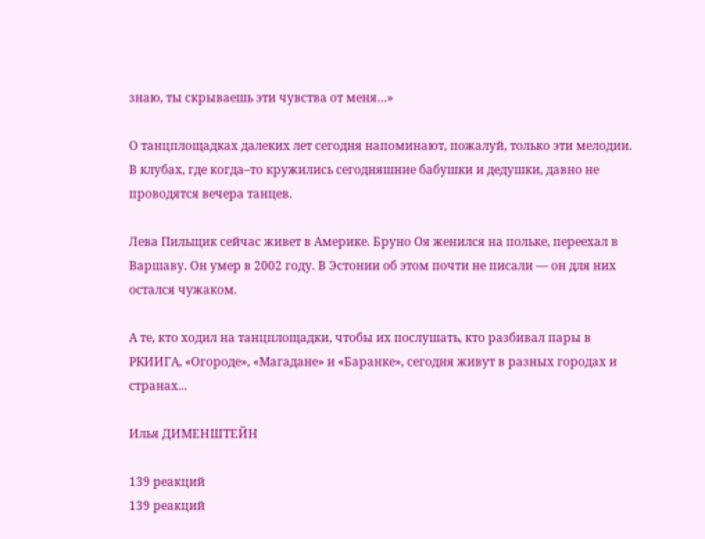знаю, ты скрываешь эти чувства от меня…»

О танцплощадках далеких лет сегодня напоминают, пожалуй, только эти мелодии. В клубах, где когда–то кружились сегодняшние бабушки и дедушки, давно не проводятся вечера танцев.

Лева Пильщик сейчас живет в Америке. Бруно Оя женился на польке, переехал в Варшаву. Он умер в 2002 году. В Эстонии об этом почти не писали — он для них остался чужаком.

А те, кто ходил на танцплощадки, чтобы их послушать, кто разбивал пары в РКИИГА, «Огороде», «Магадане» и «Баранке», сегодня живут в разных городах и странах...

Илья ДИМЕНШТЕЙН

139 реакций
139 реакций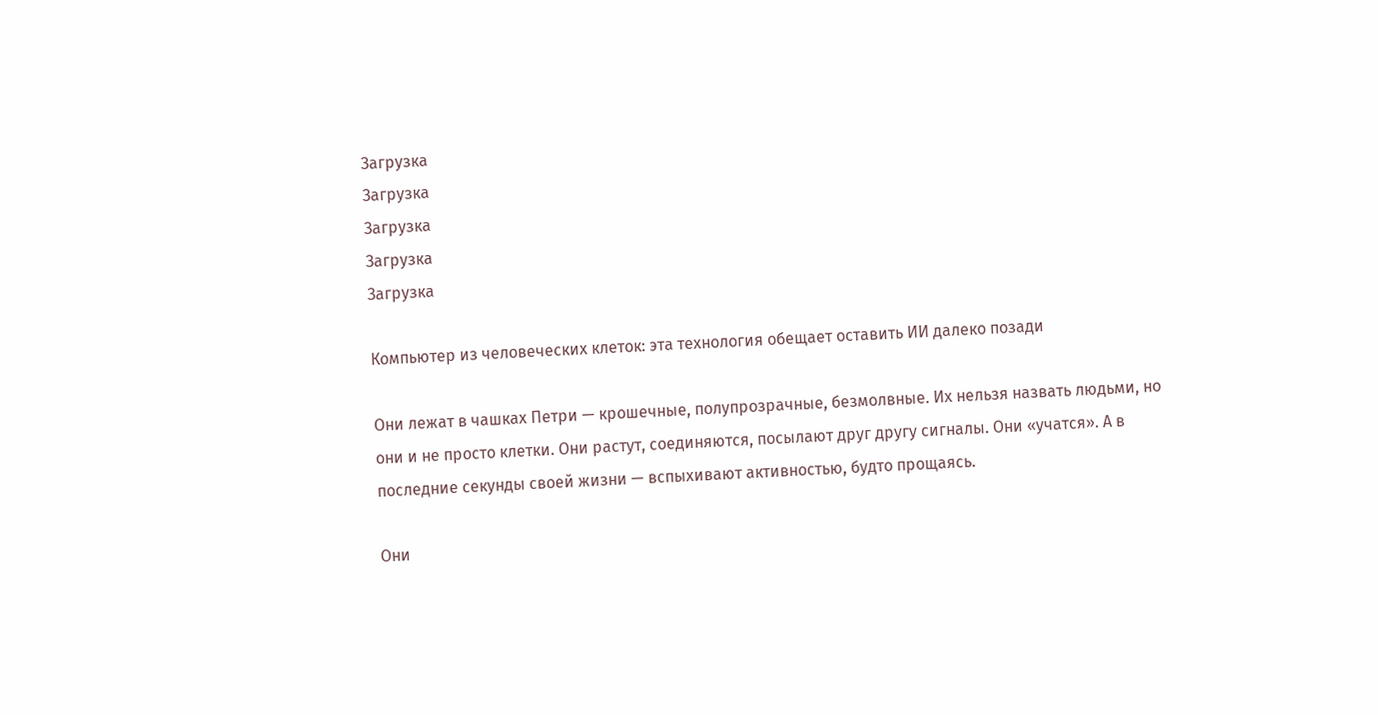Загрузка
Загрузка
Загрузка
Загрузка
Загрузка

Компьютер из человеческих клеток: эта технология обещает оставить ИИ далеко позади

Они лежат в чашках Петри — крошечные, полупрозрачные, безмолвные. Их нельзя назвать людьми, но они и не просто клетки. Они растут, соединяются, посылают друг другу сигналы. Они «учатся». А в последние секунды своей жизни — вспыхивают активностью, будто прощаясь.

Они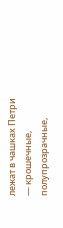лежат в чашках Петри — крошечные, полупрозрачные,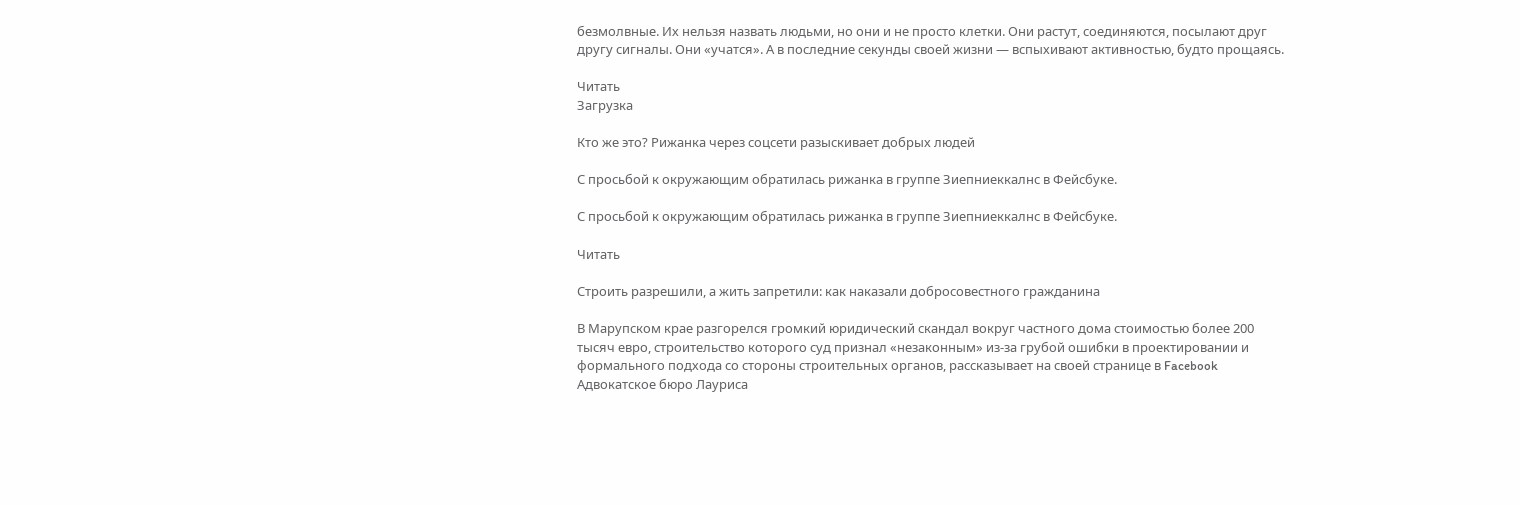безмолвные. Их нельзя назвать людьми, но они и не просто клетки. Они растут, соединяются, посылают друг другу сигналы. Они «учатся». А в последние секунды своей жизни — вспыхивают активностью, будто прощаясь.

Читать
Загрузка

Кто же это? Рижанка через соцсети разыскивает добрых людей

С просьбой к окружающим обратилась рижанка в группе Зиепниеккалнс в Фейсбуке.

С просьбой к окружающим обратилась рижанка в группе Зиепниеккалнс в Фейсбуке.

Читать

Строить разрешили, а жить запретили: как наказали добросовестного гражданина

В Марупском крае разгорелся громкий юридический скандал вокруг частного дома стоимостью более 200 тысяч евро, строительство которого суд признал «незаконным» из-за грубой ошибки в проектировании и формального подхода со стороны строительных органов, рассказывает на своей странице в Facebook Адвокатское бюро Лауриса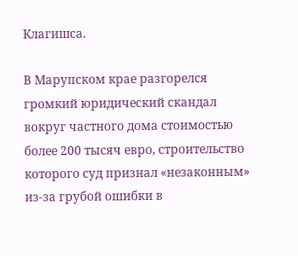Клагишса.

В Марупском крае разгорелся громкий юридический скандал вокруг частного дома стоимостью более 200 тысяч евро, строительство которого суд признал «незаконным» из-за грубой ошибки в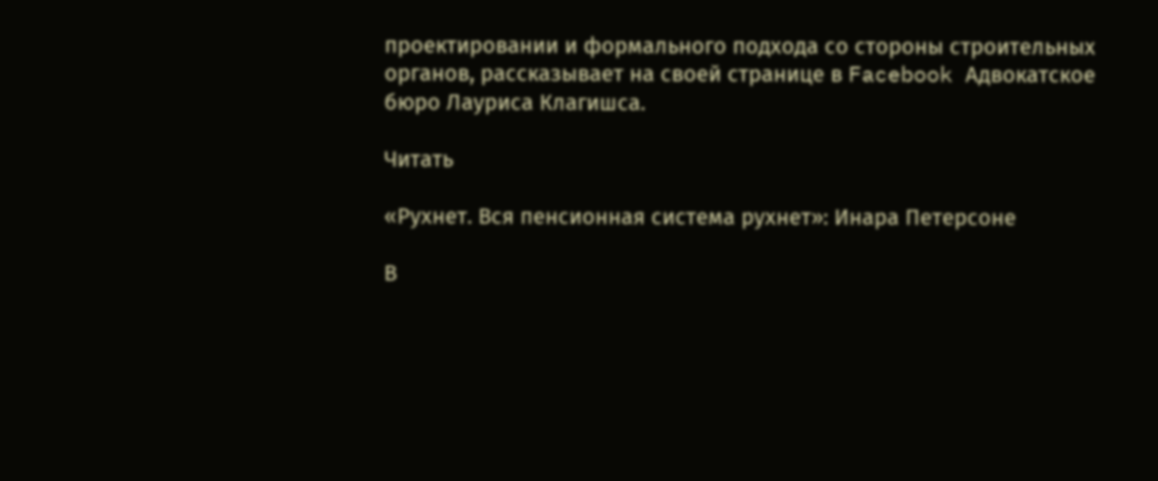проектировании и формального подхода со стороны строительных органов, рассказывает на своей странице в Facebook Адвокатское бюро Лауриса Клагишса.

Читать

«Рухнет. Вся пенсионная система рухнет»: Инара Петерсоне

В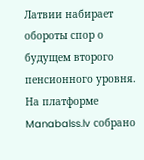Латвии набирает обороты спор о будущем второго пенсионного уровня. На платформе Manabalss.lv собрано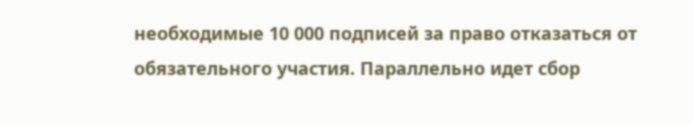необходимые 10 000 подписей за право отказаться от обязательного участия. Параллельно идет сбор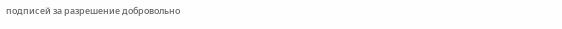подписей за разрешение добровольно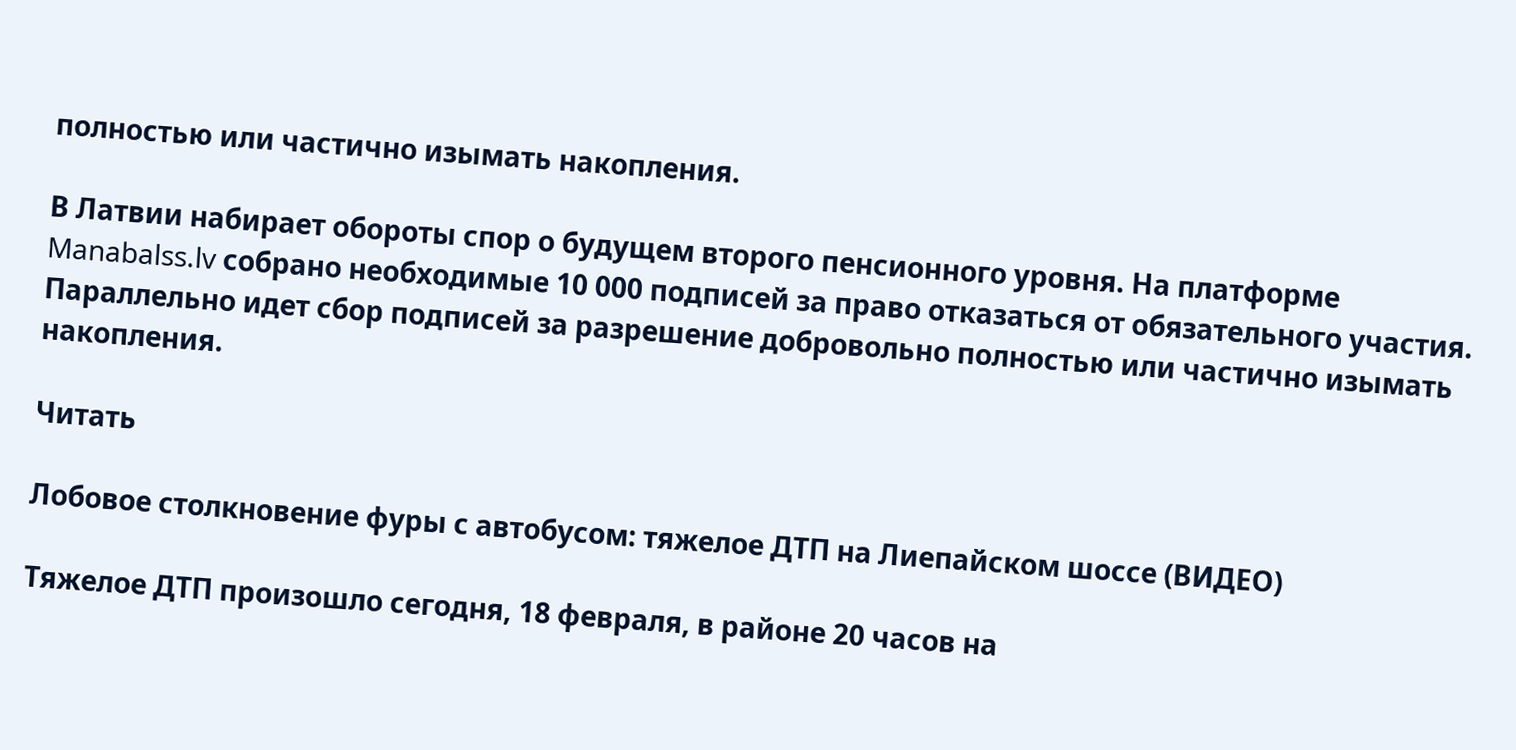полностью или частично изымать накопления.

В Латвии набирает обороты спор о будущем второго пенсионного уровня. На платформе Manabalss.lv собрано необходимые 10 000 подписей за право отказаться от обязательного участия. Параллельно идет сбор подписей за разрешение добровольно полностью или частично изымать накопления.

Читать

Лобовое столкновение фуры с автобусом: тяжелое ДТП на Лиепайском шоссе (ВИДЕО)

Тяжелое ДТП произошло сегодня, 18 февраля, в районе 20 часов на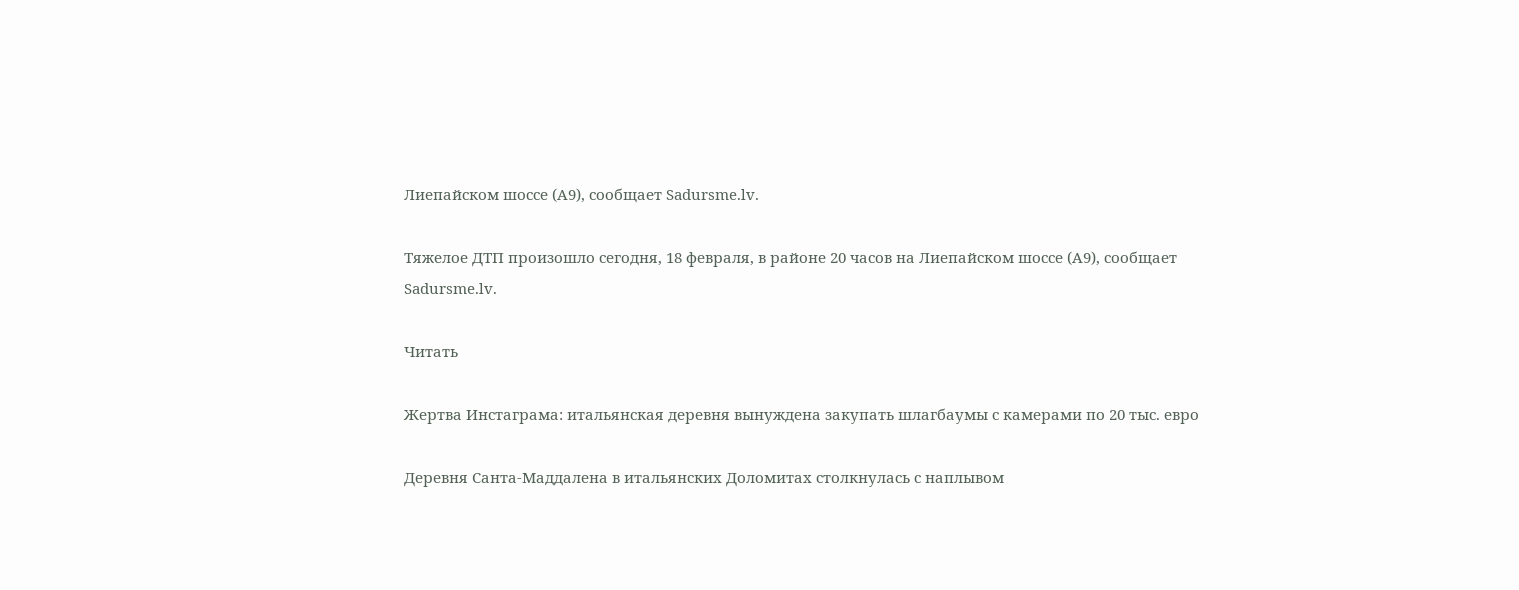Лиепайском шоссе (A9), сообщает Sadursme.lv.

Тяжелое ДТП произошло сегодня, 18 февраля, в районе 20 часов на Лиепайском шоссе (A9), сообщает Sadursme.lv.

Читать

Жертва Инстаграма: итальянская деревня вынуждена закупать шлагбаумы с камерами по 20 тыс. евро

Деревня Санта-Маддалена в итальянских Доломитах столкнулась с наплывом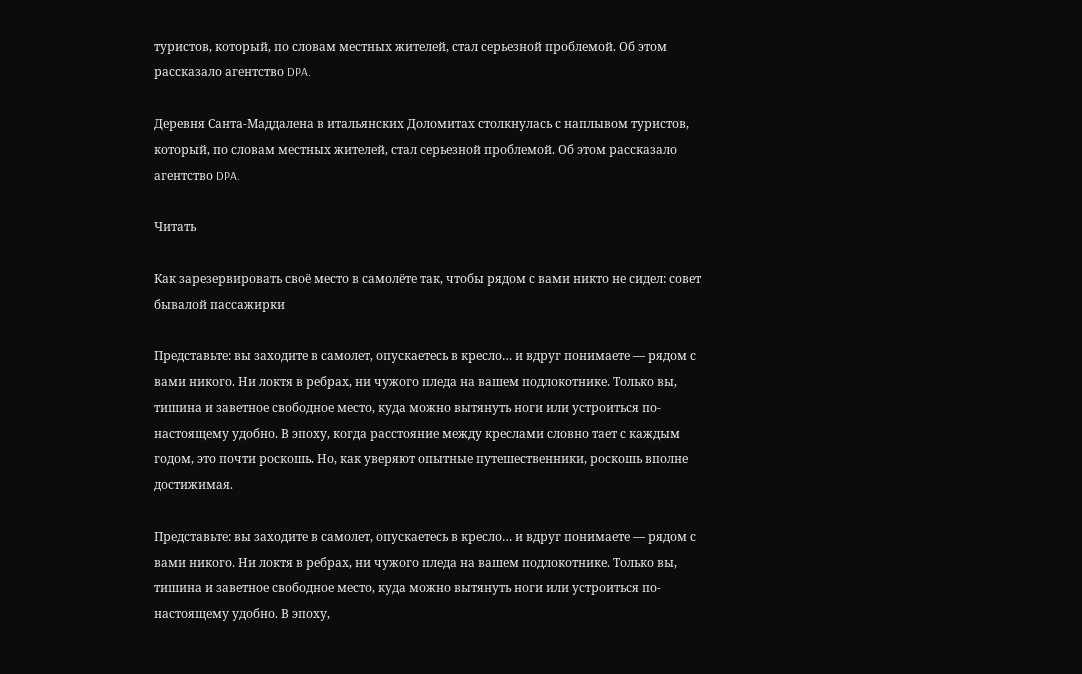туристов, который, по словам местных жителей, стал серьезной проблемой. Об этом рассказало агентство DPA.

Деревня Санта-Маддалена в итальянских Доломитах столкнулась с наплывом туристов, который, по словам местных жителей, стал серьезной проблемой. Об этом рассказало агентство DPA.

Читать

Как зарезервировать своё место в самолёте так, чтобы рядом с вами никто не сидел: совет бывалой пассажирки

Представьте: вы заходите в самолет, опускаетесь в кресло… и вдруг понимаете — рядом с вами никого. Ни локтя в ребрах, ни чужого пледа на вашем подлокотнике. Только вы, тишина и заветное свободное место, куда можно вытянуть ноги или устроиться по-настоящему удобно. В эпоху, когда расстояние между креслами словно тает с каждым годом, это почти роскошь. Но, как уверяют опытные путешественники, роскошь вполне достижимая.

Представьте: вы заходите в самолет, опускаетесь в кресло… и вдруг понимаете — рядом с вами никого. Ни локтя в ребрах, ни чужого пледа на вашем подлокотнике. Только вы, тишина и заветное свободное место, куда можно вытянуть ноги или устроиться по-настоящему удобно. В эпоху,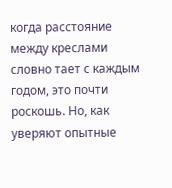когда расстояние между креслами словно тает с каждым годом, это почти роскошь. Но, как уверяют опытные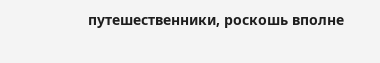путешественники, роскошь вполне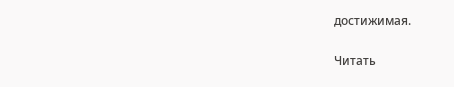достижимая.

Читать